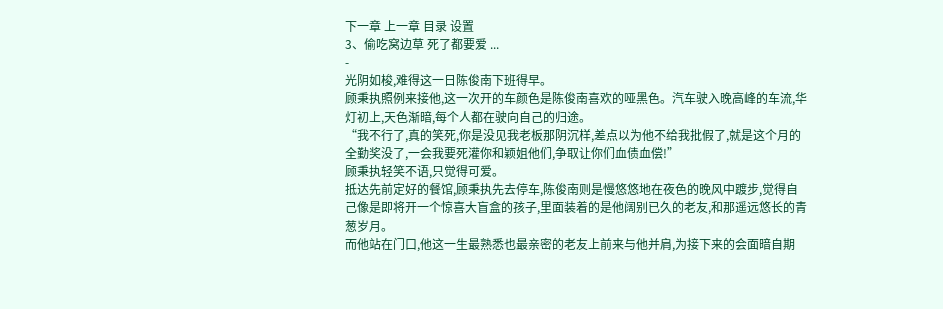下一章 上一章 目录 设置
3、偷吃窝边草 死了都要爱 ...
-
光阴如梭,难得这一日陈俊南下班得早。
顾秉执照例来接他,这一次开的车颜色是陈俊南喜欢的哑黑色。汽车驶入晚高峰的车流,华灯初上,天色渐暗,每个人都在驶向自己的归途。
“我不行了,真的笑死,你是没见我老板那阴沉样,差点以为他不给我批假了,就是这个月的全勤奖没了,一会我要死灌你和颖姐他们,争取让你们血债血偿!”
顾秉执轻笑不语,只觉得可爱。
抵达先前定好的餐馆,顾秉执先去停车,陈俊南则是慢悠悠地在夜色的晚风中踱步,觉得自己像是即将开一个惊喜大盲盒的孩子,里面装着的是他阔别已久的老友,和那遥远悠长的青葱岁月。
而他站在门口,他这一生最熟悉也最亲密的老友上前来与他并肩,为接下来的会面暗自期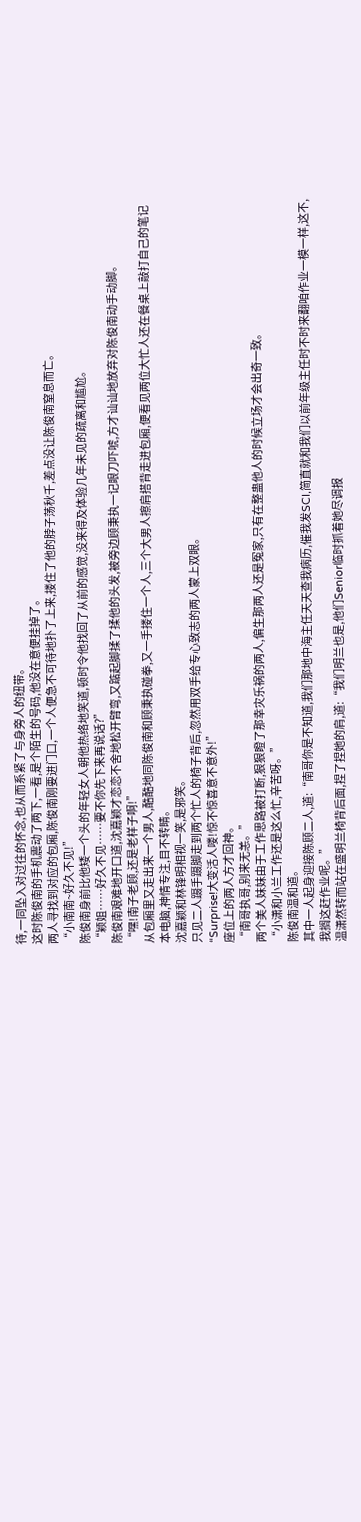待,一同坠入对过往的怀念,也从而系紧了与身旁人的纽带。
这时陈俊南的手机震动了两下,一看,是个陌生的号码,他没在意便挂掉了。
两人寻找到对应的包厢,陈俊南刚要进门口,一个人便急不可待地扑了上来,搂住了他的脖子荡秋千,差点没让陈俊南窒息而亡。
“小南南~好久不见!”
陈俊南身前比他矮一个头的年轻女人朝他热络地笑道,顿时令他找回了从前的感觉,没来得及体验几年未见的疏离和尴尬。
“颖姐……好久不见……要不你先下来再说话?”
陈俊南艰难地开口道,沈嘉颖才恋恋不舍地松开臂弯,又踮起脚揉了揉他的头发,被旁边顾秉执一记眼刀吓唬,方才讪讪地放弃对陈俊南动手动脚。
“嘿!南子老顾,还是老样子啊!”
从包厢里又走出来一个男人,酷酷地同陈俊南和顾秉执碰拳,又一手搂住一个人,三个大男人擦肩搭背走进包厢,便看见两位大忙人还在餐桌上敲打自己的笔记本电脑,神情专注,目不转睛。
沈嘉颖和林锋明相视一笑,是邪笑。
只见二人蹑手蹑脚走到两个忙人的椅子背后,忽然用双手给专心致志的两人蒙上双眼。
“Surprise!大变活人喽!惊不惊喜意不意外!”
座位上的两人方才回神。
“南哥执哥,别来无恙。”
两个美人妹妹由于工作思路被打断,狠狠瞪了那幸灾乐祸的两人,偏生那两人还是冤家,只有在整蛊他人的时候立场才会出奇一致。
“小潇和小兰工作还是这么忙,辛苦呀。”
陈俊南温和道。
其中一人起身迎接陈顾二人,道:“南哥你是不知道,我们那地中海主任天天查我病历,催我发SCI,简直就和我们以前年级主任时不时来翻咱作业一模一样,这不,我搁这赶作业呢。”
温潇然转而站在盛明兰椅背后面,捏了捏她的肩,道:“我们明兰也是,他们Senior临时抓着她尽调报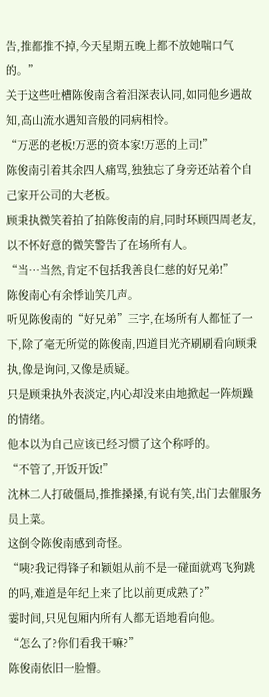告,推都推不掉,今天星期五晚上都不放她喘口气的。”
关于这些吐槽陈俊南含着泪深表认同,如同他乡遇故知,高山流水遇知音般的同病相怜。
“万恶的老板!万恶的资本家!万恶的上司!”
陈俊南引着其余四人痛骂,独独忘了身旁还站着个自己家开公司的大老板。
顾秉执微笑着拍了拍陈俊南的肩,同时环顾四周老友,以不怀好意的微笑警告了在场所有人。
“当…当然,肯定不包括我善良仁慈的好兄弟!”
陈俊南心有余悸讪笑几声。
听见陈俊南的“好兄弟”三字,在场所有人都怔了一下,除了毫无所觉的陈俊南,四道目光齐刷刷看向顾秉执,像是询问,又像是质疑。
只是顾秉执外表淡定,内心却没来由地掀起一阵烦躁的情绪。
他本以为自己应该已经习惯了这个称呼的。
“不管了,开饭开饭!”
沈林二人打破僵局,推推搡搡,有说有笑,出门去催服务员上菜。
这倒令陈俊南感到奇怪。
“咦?我记得锋子和颖姐从前不是一碰面就鸡飞狗跳的吗,难道是年纪上来了比以前更成熟了?”
霎时间,只见包厢内所有人都无语地看向他。
“怎么了?你们看我干嘛?”
陈俊南依旧一脸懵。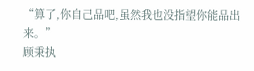“算了,你自己品吧,虽然我也没指望你能品出来。”
顾秉执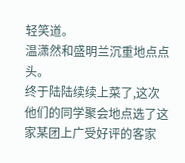轻笑道。
温潇然和盛明兰沉重地点点头。
终于陆陆续续上菜了,这次他们的同学聚会地点选了这家某团上广受好评的客家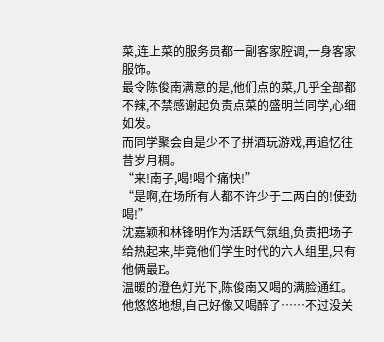菜,连上菜的服务员都一副客家腔调,一身客家服饰。
最令陈俊南满意的是,他们点的菜,几乎全部都不辣,不禁感谢起负责点菜的盛明兰同学,心细如发。
而同学聚会自是少不了拼酒玩游戏,再追忆往昔岁月稠。
“来!南子,喝!喝个痛快!”
“是啊,在场所有人都不许少于二两白的!使劲喝!”
沈嘉颖和林锋明作为活跃气氛组,负责把场子给热起来,毕竟他们学生时代的六人组里,只有他俩最E。
温暖的澄色灯光下,陈俊南又喝的满脸通红。
他悠悠地想,自己好像又喝醉了……不过没关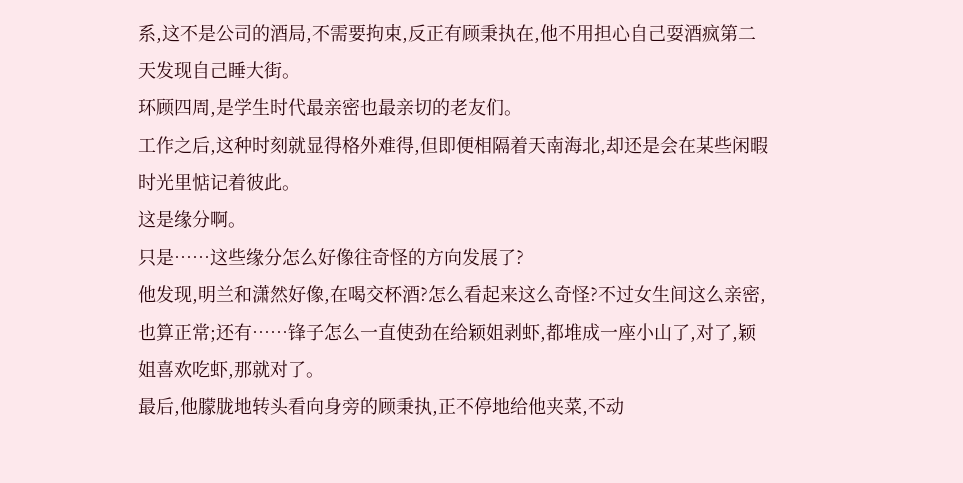系,这不是公司的酒局,不需要拘束,反正有顾秉执在,他不用担心自己耍酒疯第二天发现自己睡大街。
环顾四周,是学生时代最亲密也最亲切的老友们。
工作之后,这种时刻就显得格外难得,但即便相隔着天南海北,却还是会在某些闲暇时光里惦记着彼此。
这是缘分啊。
只是……这些缘分怎么好像往奇怪的方向发展了?
他发现,明兰和潇然好像,在喝交杯酒?怎么看起来这么奇怪?不过女生间这么亲密,也算正常;还有……锋子怎么一直使劲在给颖姐剥虾,都堆成一座小山了,对了,颖姐喜欢吃虾,那就对了。
最后,他朦胧地转头看向身旁的顾秉执,正不停地给他夹菜,不动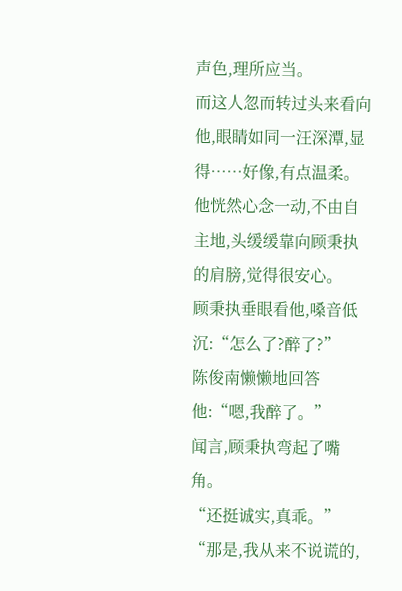声色,理所应当。
而这人忽而转过头来看向他,眼睛如同一汪深潭,显得……好像,有点温柔。
他恍然心念一动,不由自主地,头缓缓靠向顾秉执的肩膀,觉得很安心。
顾秉执垂眼看他,嗓音低沉:“怎么了?醉了?”
陈俊南懒懒地回答他:“嗯,我醉了。”
闻言,顾秉执弯起了嘴角。
“还挺诚实,真乖。”
“那是,我从来不说谎的,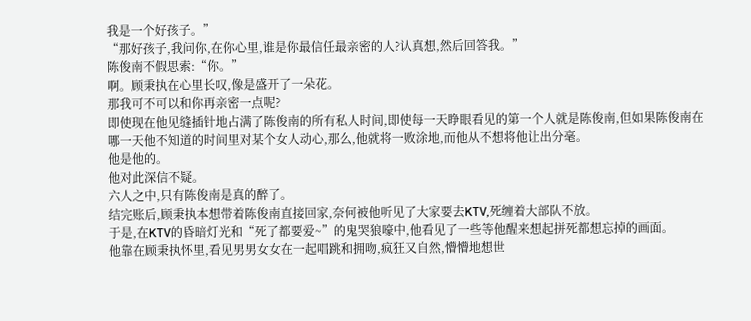我是一个好孩子。”
“那好孩子,我问你,在你心里,谁是你最信任最亲密的人?认真想,然后回答我。”
陈俊南不假思索:“你。”
啊。顾秉执在心里长叹,像是盛开了一朵花。
那我可不可以和你再亲密一点呢?
即使现在他见缝插针地占满了陈俊南的所有私人时间,即使每一天睁眼看见的第一个人就是陈俊南,但如果陈俊南在哪一天他不知道的时间里对某个女人动心,那么,他就将一败涂地,而他从不想将他让出分毫。
他是他的。
他对此深信不疑。
六人之中,只有陈俊南是真的醉了。
结完账后,顾秉执本想带着陈俊南直接回家,奈何被他听见了大家要去KTV,死缠着大部队不放。
于是,在KTV的昏暗灯光和“死了都要爱~”的鬼哭狼嚎中,他看见了一些等他醒来想起拼死都想忘掉的画面。
他靠在顾秉执怀里,看见男男女女在一起唱跳和拥吻,疯狂又自然,懵懵地想世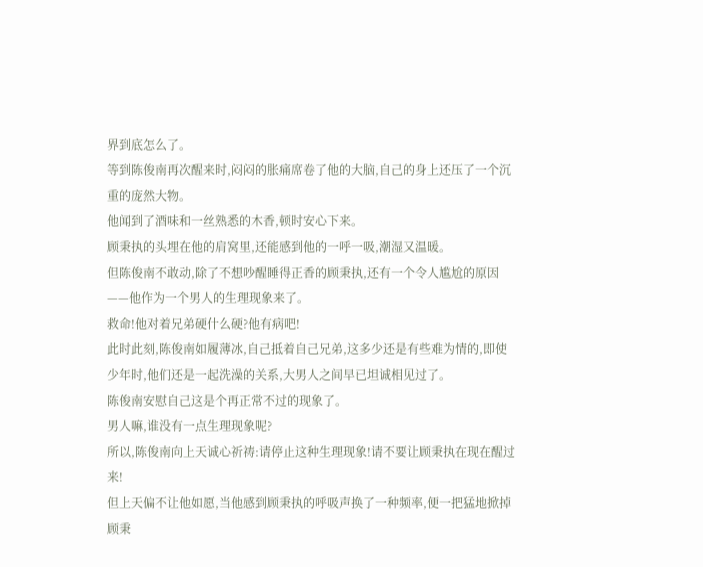界到底怎么了。
等到陈俊南再次醒来时,闷闷的胀痛席卷了他的大脑,自己的身上还压了一个沉重的庞然大物。
他闻到了酒味和一丝熟悉的木香,顿时安心下来。
顾秉执的头埋在他的肩窝里,还能感到他的一呼一吸,潮湿又温暖。
但陈俊南不敢动,除了不想吵醒睡得正香的顾秉执,还有一个令人尴尬的原因——他作为一个男人的生理现象来了。
救命!他对着兄弟硬什么硬?他有病吧!
此时此刻,陈俊南如履薄冰,自己抵着自己兄弟,这多少还是有些难为情的,即使少年时,他们还是一起洗澡的关系,大男人之间早已坦诚相见过了。
陈俊南安慰自己这是个再正常不过的现象了。
男人嘛,谁没有一点生理现象呢?
所以,陈俊南向上天诚心祈祷:请停止这种生理现象!请不要让顾秉执在现在醒过来!
但上天偏不让他如愿,当他感到顾秉执的呼吸声换了一种频率,便一把猛地掀掉顾秉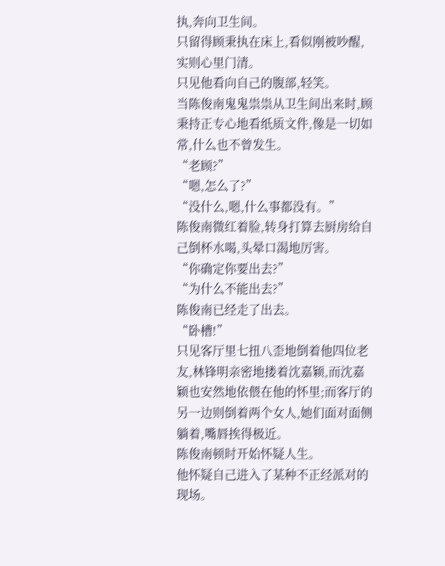执,奔向卫生间。
只留得顾秉执在床上,看似刚被吵醒,实则心里门清。
只见他看向自己的腹部,轻笑。
当陈俊南鬼鬼祟祟从卫生间出来时,顾秉持正专心地看纸质文件,像是一切如常,什么也不曾发生。
“老顾?”
“嗯,怎么了?”
“没什么,嗯,什么事都没有。”
陈俊南微红着脸,转身打算去厨房给自己倒杯水喝,头晕口渴地厉害。
“你确定你要出去?”
“为什么不能出去?”
陈俊南已经走了出去。
“卧槽!”
只见客厅里七扭八歪地倒着他四位老友,林锋明亲密地搂着沈嘉颖,而沈嘉颖也安然地依偎在他的怀里;而客厅的另一边则倒着两个女人,她们面对面侧躺着,嘴唇挨得极近。
陈俊南顿时开始怀疑人生。
他怀疑自己进入了某种不正经派对的现场。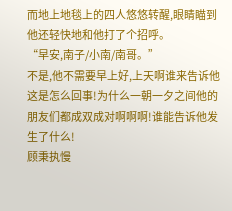而地上地毯上的四人悠悠转醒,眼睛瞄到他还轻快地和他打了个招呼。
“早安,南子/小南/南哥。”
不是,他不需要早上好,上天啊谁来告诉他这是怎么回事!为什么一朝一夕之间他的朋友们都成双成对啊啊啊!谁能告诉他发生了什么!
顾秉执慢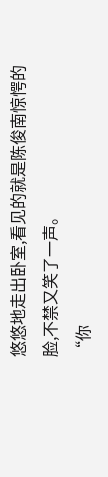悠悠地走出卧室,看见的就是陈俊南惊愕的脸,不禁又笑了一声。
“你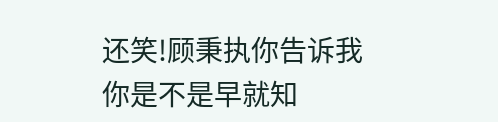还笑!顾秉执你告诉我你是不是早就知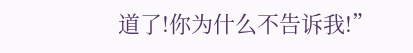道了!你为什么不告诉我!”